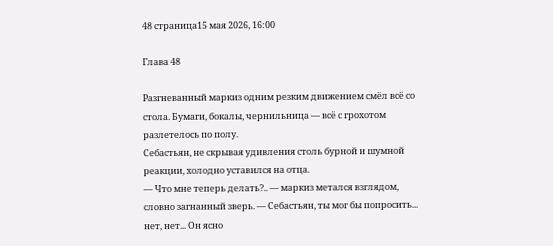48 страница15 мая 2026, 16:00

Глава 48

Разгневанный маркиз одним резким движением смёл всё со стола. Бумаги, бокалы, чернильница — всё с грохотом разлетелось по полу.
Себастьян, не скрывая удивления столь бурной и шумной реакции, холодно уставился на отца.
— Что мне теперь делать?.. — маркиз метался взглядом, словно загнанный зверь. — Себастьян, ты мог бы попросить... нет, нет... Он ясно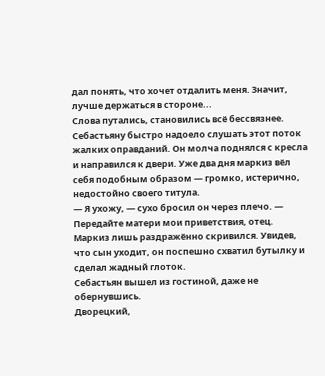дал понять, что хочет отдалить меня. Значит, лучше держаться в стороне...
Слова путались, становились всё бессвязнее.
Себастьяну быстро надоело слушать этот поток жалких оправданий. Он молча поднялся с кресла и направился к двери. Уже два дня маркиз вёл себя подобным образом — громко, истерично, недостойно своего титула.
— Я ухожу, — сухо бросил он через плечо. — Передайте матери мои приветствия, отец.
Маркиз лишь раздражённо скривился. Увидев, что сын уходит, он поспешно схватил бутылку и сделал жадный глоток.
Себастьян вышел из гостиной, даже не обернувшись.
Дворецкий,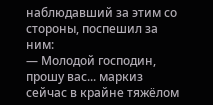наблюдавший за этим со стороны, поспешил за ним:
— Молодой господин, прошу вас... маркиз сейчас в крайне тяжёлом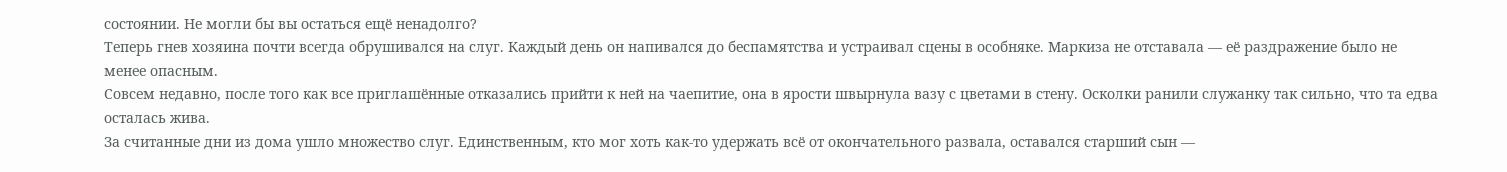состоянии. Не могли бы вы остаться ещё ненадолго?
Теперь гнев хозяина почти всегда обрушивался на слуг. Каждый день он напивался до беспамятства и устраивал сцены в особняке. Маркиза не отставала — её раздражение было не менее опасным.
Совсем недавно, после того как все приглашённые отказались прийти к ней на чаепитие, она в ярости швырнула вазу с цветами в стену. Осколки ранили служанку так сильно, что та едва осталась жива.
За считанные дни из дома ушло множество слуг. Единственным, кто мог хоть как-то удержать всё от окончательного развала, оставался старший сын —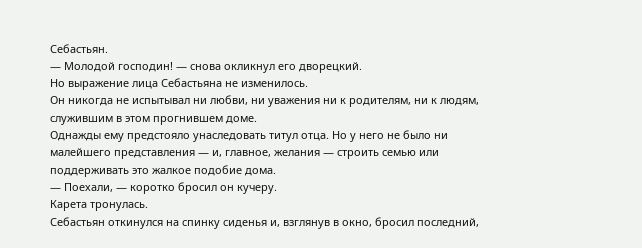Себастьян.
— Молодой господин! — снова окликнул его дворецкий.
Но выражение лица Себастьяна не изменилось.
Он никогда не испытывал ни любви, ни уважения ни к родителям, ни к людям, служившим в этом прогнившем доме.
Однажды ему предстояло унаследовать титул отца. Но у него не было ни малейшего представления — и, главное, желания — строить семью или поддерживать это жалкое подобие дома.
— Поехали, — коротко бросил он кучеру.
Карета тронулась.
Себастьян откинулся на спинку сиденья и, взглянув в окно, бросил последний,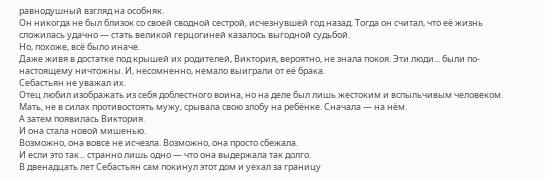равнодушный взгляд на особняк.
Он никогда не был близок со своей сводной сестрой, исчезнувшей год назад. Тогда он считал, что её жизнь сложилась удачно — стать великой герцогиней казалось выгодной судьбой.
Но, похоже, всё было иначе.
Даже живя в достатке под крышей их родителей, Виктория, вероятно, не знала покоя. Эти люди... были по-настоящему ничтожны. И, несомненно, немало выиграли от её брака.
Себастьян не уважал их.
Отец любил изображать из себя доблестного воина, но на деле был лишь жестоким и вспыльчивым человеком. Мать, не в силах противостоять мужу, срывала свою злобу на ребёнке. Сначала — на нём.
А затем появилась Виктория.
И она стала новой мишенью.
Возможно, она вовсе не исчезла. Возможно, она просто сбежала.
И если это так... странно лишь одно — что она выдержала так долго.
В двенадцать лет Себастьян сам покинул этот дом и уехал за границу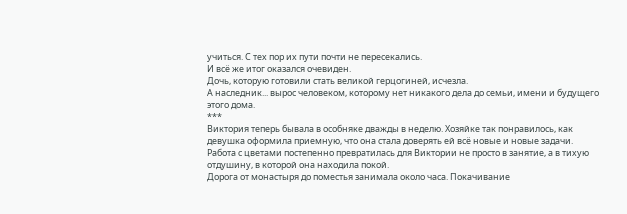учиться. С тех пор их пути почти не пересекались.
И всё же итог оказался очевиден.
Дочь, которую готовили стать великой герцогиней, исчезла.
А наследник... вырос человеком, которому нет никакого дела до семьи, имени и будущего этого дома.
***
Виктория теперь бывала в особняке дважды в неделю. Хозяйке так понравилось, как девушка оформила приемную, что она стала доверять ей всё новые и новые задачи. Работа с цветами постепенно превратилась для Виктории не просто в занятие, а в тихую отдушину, в которой она находила покой.
Дорога от монастыря до поместья занимала около часа. Покачивание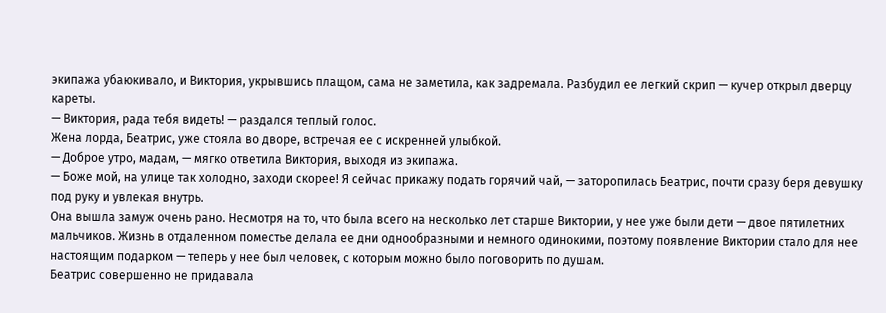экипажа убаюкивало, и Виктория, укрывшись плащом, сама не заметила, как задремала. Разбудил ее легкий скрип — кучер открыл дверцу кареты.
— Виктория, рада тебя видеть! — раздался теплый голос.
Жена лорда, Беатрис, уже стояла во дворе, встречая ее с искренней улыбкой.
— Доброе утро, мадам, — мягко ответила Виктория, выходя из экипажа.
— Боже мой, на улице так холодно, заходи скорее! Я сейчас прикажу подать горячий чай, — заторопилась Беатрис, почти сразу беря девушку под руку и увлекая внутрь.
Она вышла замуж очень рано. Несмотря на то, что была всего на несколько лет старше Виктории, у нее уже были дети — двое пятилетних мальчиков. Жизнь в отдаленном поместье делала ее дни однообразными и немного одинокими, поэтому появление Виктории стало для нее настоящим подарком — теперь у нее был человек, с которым можно было поговорить по душам.
Беатрис совершенно не придавала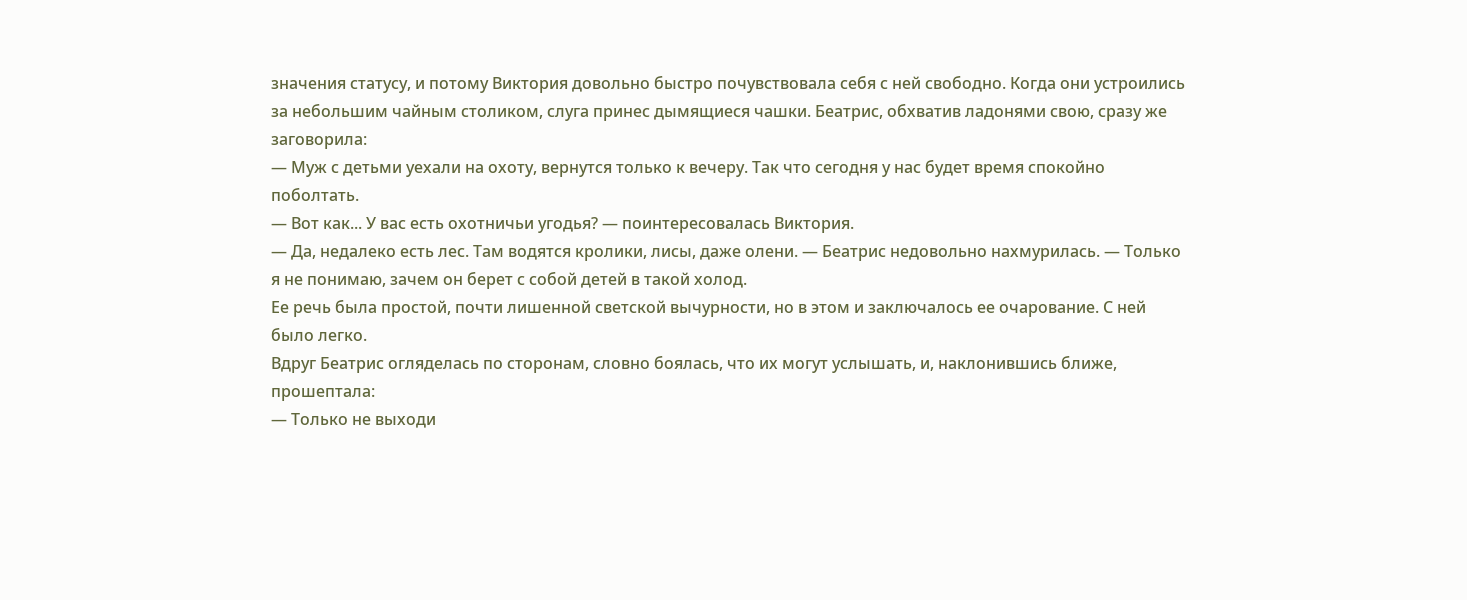значения статусу, и потому Виктория довольно быстро почувствовала себя с ней свободно. Когда они устроились за небольшим чайным столиком, слуга принес дымящиеся чашки. Беатрис, обхватив ладонями свою, сразу же заговорила:
— Муж с детьми уехали на охоту, вернутся только к вечеру. Так что сегодня у нас будет время спокойно поболтать.
— Вот как... У вас есть охотничьи угодья? — поинтересовалась Виктория.
— Да, недалеко есть лес. Там водятся кролики, лисы, даже олени. — Беатрис недовольно нахмурилась. — Только я не понимаю, зачем он берет с собой детей в такой холод.
Ее речь была простой, почти лишенной светской вычурности, но в этом и заключалось ее очарование. С ней было легко.
Вдруг Беатрис огляделась по сторонам, словно боялась, что их могут услышать, и, наклонившись ближе, прошептала:
— Только не выходи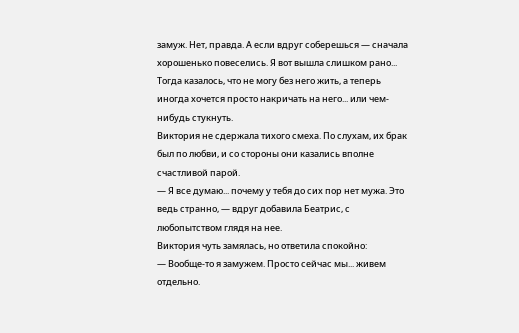замуж. Нет, правда. А если вдруг соберешься — сначала хорошенько повеселись. Я вот вышла слишком рано... Тогда казалось, что не могу без него жить, а теперь иногда хочется просто накричать на него... или чем-нибудь стукнуть.
Виктория не сдержала тихого смеха. По слухам, их брак был по любви, и со стороны они казались вполне счастливой парой.
— Я все думаю... почему у тебя до сих пор нет мужа. Это ведь странно, — вдруг добавила Беатрис, с любопытством глядя на нее.
Виктория чуть замялась, но ответила спокойно:
— Вообще-то я замужем. Просто сейчас мы... живем отдельно.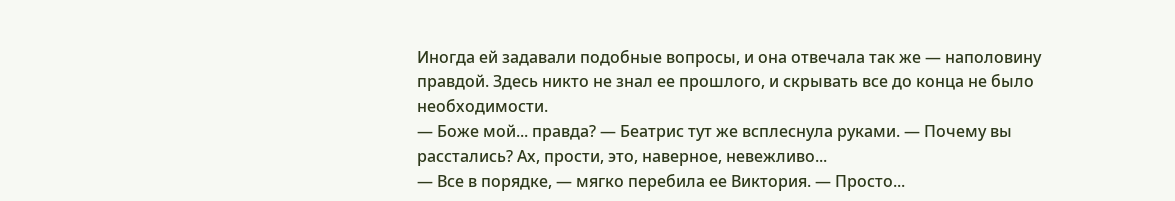Иногда ей задавали подобные вопросы, и она отвечала так же — наполовину правдой. Здесь никто не знал ее прошлого, и скрывать все до конца не было необходимости.
— Боже мой... правда? — Беатрис тут же всплеснула руками. — Почему вы расстались? Ах, прости, это, наверное, невежливо...
— Все в порядке, — мягко перебила ее Виктория. — Просто...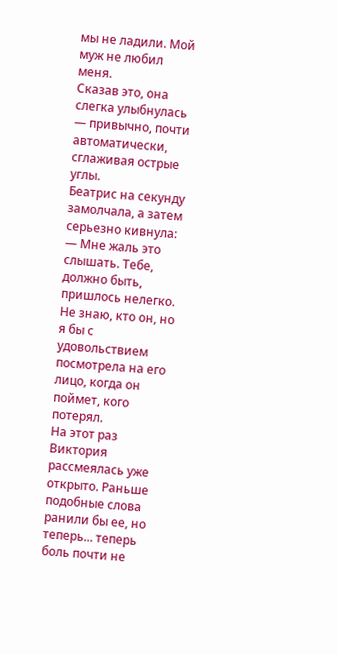мы не ладили. Мой муж не любил меня.
Сказав это, она слегка улыбнулась — привычно, почти автоматически, сглаживая острые углы.
Беатрис на секунду замолчала, а затем серьезно кивнула:
— Мне жаль это слышать. Тебе, должно быть, пришлось нелегко. Не знаю, кто он, но я бы с удовольствием посмотрела на его лицо, когда он поймет, кого потерял.
На этот раз Виктория рассмеялась уже открыто. Раньше подобные слова ранили бы ее, но теперь... теперь боль почти не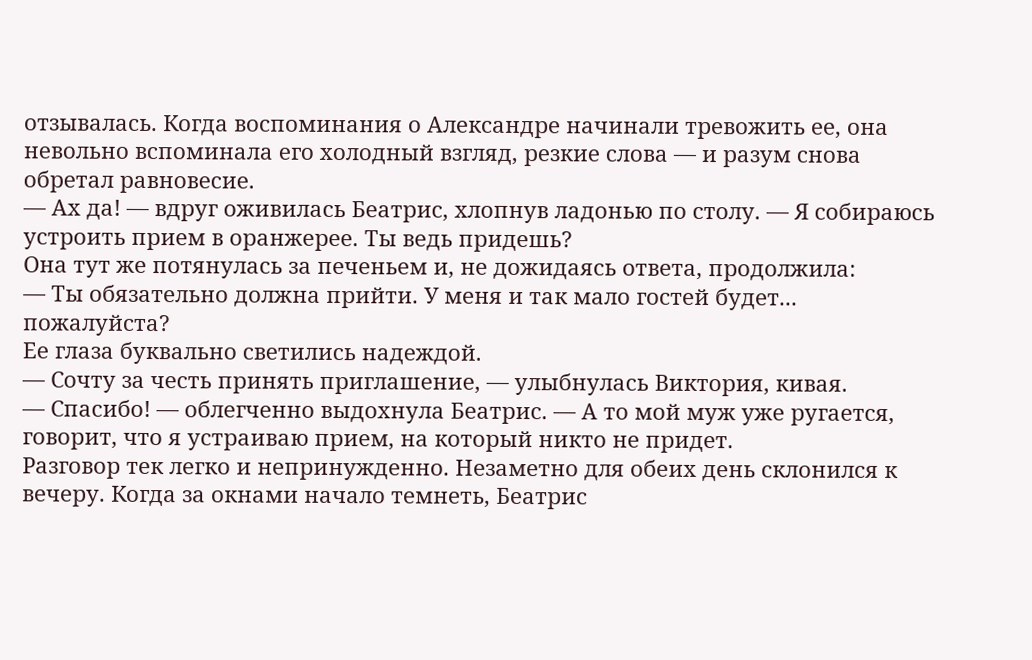отзывалась. Когда воспоминания о Александре начинали тревожить ее, она невольно вспоминала его холодный взгляд, резкие слова — и разум снова обретал равновесие.
— Ах да! — вдруг оживилась Беатрис, хлопнув ладонью по столу. — Я собираюсь устроить прием в оранжерее. Ты ведь придешь?
Она тут же потянулась за печеньем и, не дожидаясь ответа, продолжила:
— Ты обязательно должна прийти. У меня и так мало гостей будет... пожалуйста?
Ее глаза буквально светились надеждой.
— Сочту за честь принять приглашение, — улыбнулась Виктория, кивая.
— Спасибо! — облегченно выдохнула Беатрис. — А то мой муж уже ругается, говорит, что я устраиваю прием, на который никто не придет.
Разговор тек легко и непринужденно. Незаметно для обеих день склонился к вечеру. Когда за окнами начало темнеть, Беатрис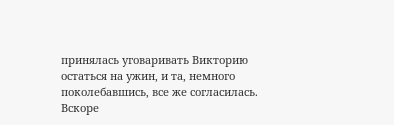принялась уговаривать Викторию остаться на ужин, и та, немного поколебавшись, все же согласилась.
Вскоре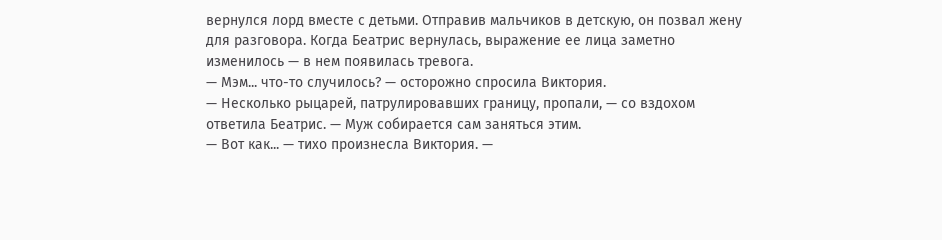вернулся лорд вместе с детьми. Отправив мальчиков в детскую, он позвал жену для разговора. Когда Беатрис вернулась, выражение ее лица заметно изменилось — в нем появилась тревога.
— Мэм... что-то случилось? — осторожно спросила Виктория.
— Несколько рыцарей, патрулировавших границу, пропали, — со вздохом ответила Беатрис. — Муж собирается сам заняться этим.
— Вот как... — тихо произнесла Виктория. —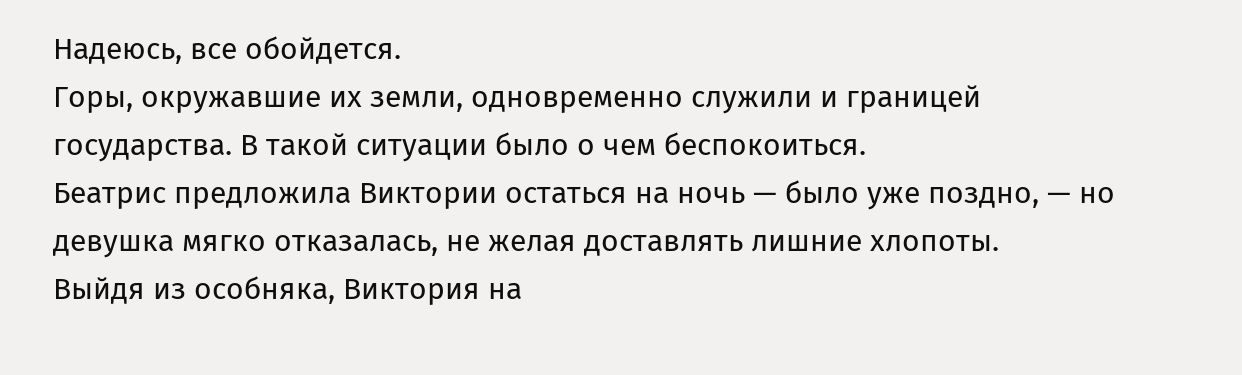Надеюсь, все обойдется.
Горы, окружавшие их земли, одновременно служили и границей государства. В такой ситуации было о чем беспокоиться.
Беатрис предложила Виктории остаться на ночь — было уже поздно, — но девушка мягко отказалась, не желая доставлять лишние хлопоты.
Выйдя из особняка, Виктория на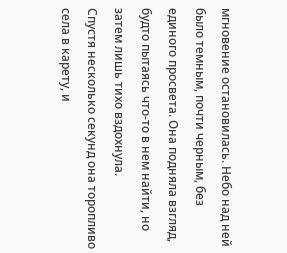мгновение остановилась. Небо над ней было темным, почти черным, без единого просвета. Она подняла взгляд, будто пытаясь что-то в нем найти, но затем лишь тихо вздохнула.
Спустя несколько секунд она торопливо села в карету, и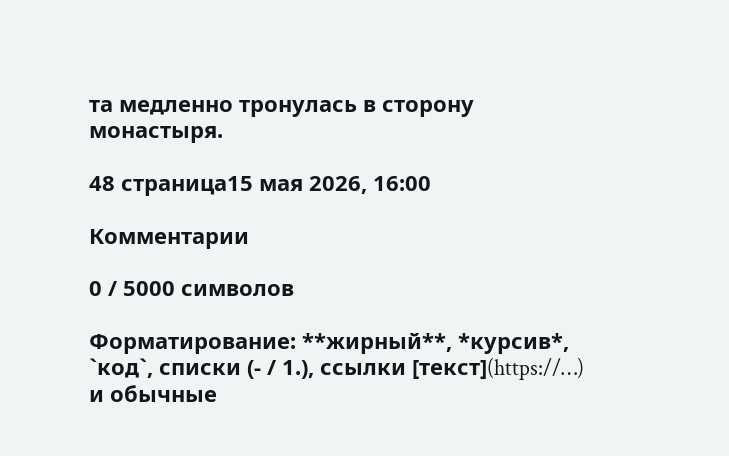та медленно тронулась в сторону монастыря.

48 страница15 мая 2026, 16:00

Комментарии

0 / 5000 символов

Форматирование: **жирный**, *курсив*, `код`, списки (- / 1.), ссылки [текст](https://…) и обычные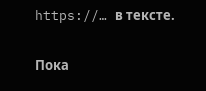https://… в тексте.

Пока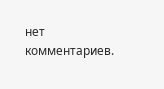нет комментариев.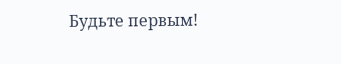Будьте первым!